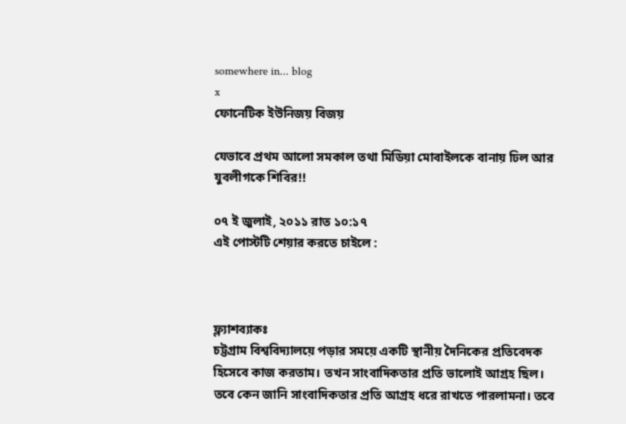somewhere in... blog
x
ফোনেটিক ইউনিজয় বিজয়

যেভাবে প্রথম আলো সমকাল তথা মিডিয়া মোবাইলকে বানায় ঢিল আর যুবলীগকে শিবির!!

০৭ ই জুলাই, ২০১১ রাত ১০:১৭
এই পোস্টটি শেয়ার করতে চাইলে :



ফ্ল্যাশব্যাকঃ
চট্টগ্রাম বিশ্ববিদ্যালয়ে পড়ার সময়ে একটি স্থানীয় দৈনিকের প্রতিবেদক হিসেবে কাজ করতাম। তখন সাংবাদিকতার প্রতি ভালোই আগ্রহ ছিল। তবে কেন জানি সাংবাদিকতার প্রতি আগ্রহ ধরে রাখতে পারলামনা। তবে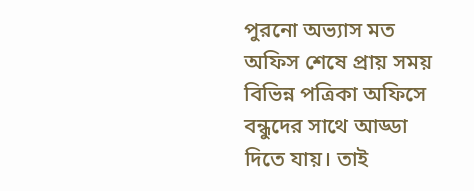পুরনো অভ্যাস মত অফিস শেষে প্রায় সময় বিভিন্ন পত্রিকা অফিসে বন্ধুদের সাথে আড্ডা দিতে যায়। তাই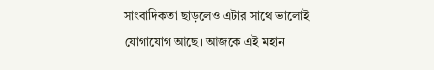সাংবাদিকতা ছাড়লেও এটার সাথে ভালোই যোগাযোগ আছে। আজকে এই মহান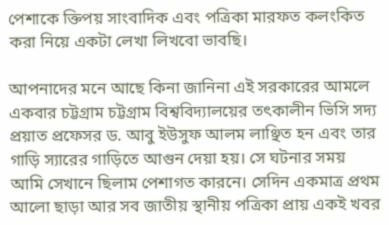পেশাকে ক্তিপয় সাংবাদিক এবং পত্রিকা মারফত কলংকিত করা নিয়ে একটা লেখা লিখবো ভাবছি।

আপনাদের মনে আছে কিনা জানিনা এই সরকারের আমলে একবার চট্টগ্রাম চট্টগ্রাম বিশ্ববিদ্যালয়ের তৎকালীন ভিসি সদ্য প্রয়াত প্রফেসর ড. আবু ইউসুফ আলম লাঞ্ছিত হন এবং তার গাড়ি স্যারের গাড়িতে আগুন দেয়া হয়। সে ঘটনার সময় আমি সেখানে ছিলাম পেশাগত কারনে। সেদিন একমাত্র প্রথম আলো ছাড়া আর সব জাতীয় স্থানীয় পত্রিকা প্রায় একই খবর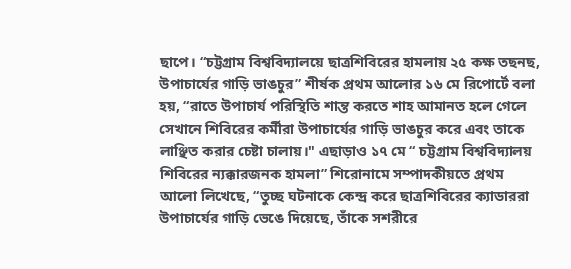ছাপে। “চট্টগ্রাম বিশ্ববিদ্যালয়ে ছাত্রশিবিরের হামলায় ২৫ কক্ষ তছনছ, উপাচার্যের গাড়ি ভাঙচুর” শীর্ষক প্রথম আলোর ১৬ মে রিপোর্টে বলা হয়, “রাতে উপাচার্য পরিস্থিতি শান্ত করতে শাহ আমানত হলে গেলে সেখানে শিবিরের কর্মীরা উপাচার্যের গাড়ি ভাঙচুর করে এবং তাকে লাঞ্ছিত করার চেষ্টা চালায়।" এছাড়াও ১৭ মে “ চট্টগ্রাম বিশ্ববিদ্যালয় শিবিরের ন্যক্কারজনক হামলা” শিরোনামে সম্পাদকীয়তে প্রথম আলো লিখেছে, “তুচ্ছ ঘটনাকে কেন্দ্র করে ছাত্রশিবিরের ক্যাডাররা উপাচার্যের গাড়ি ভেঙে দিয়েছে, তাঁকে সশরীরে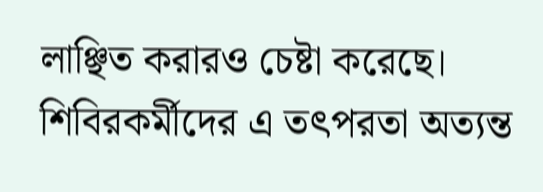লাঞ্ছিত করারও চেষ্টা করেছে। শিবিরকর্মীদের এ তৎপরতা অত্যন্ত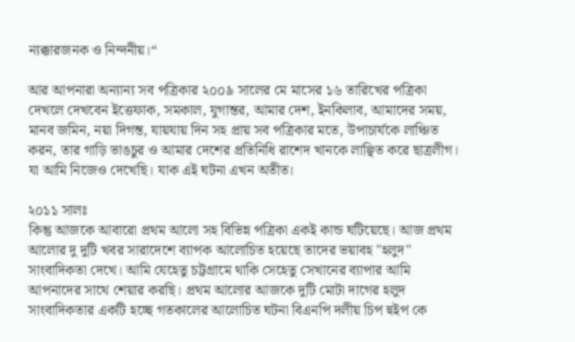ন্যক্কারজনক ও নিন্দনীয়।“

আর আপনারা অন্যান্য সব পত্রিকার ২০০৯ সালের মে মাসের ১৬ তারিখের পত্রিকা দেখলে দেখবেন ইত্তেফাক, সমকাল, যুগান্তর, আমার দেশ, ইনকিলাব, আমাদের সময়, মানব জমিন, নয়া দিগন্ত, যায়যায় দিন সহ প্রায় সব পত্রিকার মতে, উপাচার্যকে লাঞ্চিত করন, তার গাড়ি ভাঙচুর ও আমার দেশের প্রতিনিধি রাশেদ খানকে লাঞ্ছিত করে ছাত্রলীগ। যা আমি নিজেও দেখেছি। যাক এই ঘটনা এখন অতীত।

২০১১ সালঃ
কিন্তু আজকে আবারো প্রথম আলো সহ বিভিন্ন পত্রিকা একই কান্ড ঘটিয়েছে। আজ প্রথম আলোর দু দুটি খবর সারাদেশে ব্যাপক আলোচিত হয়েছে তাদের ভয়াবহ "হলুদ" সাংবাদিকতা দেখে। আমি যেহেতু চট্টগ্রামে থাকি সেহেতু সেখানের ব্যাপার আমি আপনাদের সাথে শেয়ার করছি। প্রথম আলোর আজকে দুটি মোটা দাগের হলুদ সাংবাদিকতার একটি হচ্ছে গতকালের আলোচিত ঘটনা বিএনপি দলীয় চিপ হুইপ কে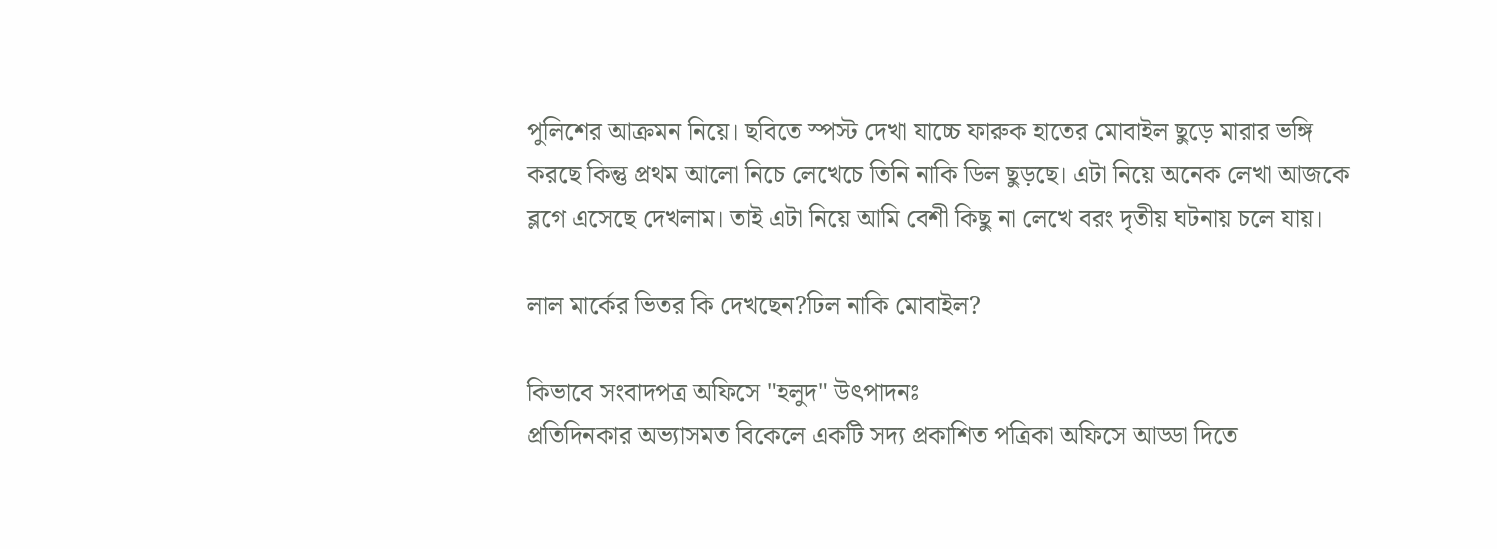পুলিশের আক্রমন নিয়ে। ছবিতে স্পস্ট দেখা যাচ্চে ফারুক হাতের মোবাইল ছুড়ে মারার ভঙ্গি করছে কিন্তু প্রথম আলো নিচে লেখেচে তিনি নাকি ডিল ছুড়ছে। এটা নিয়ে অনেক লেখা আজকে ব্লগে এসেছে দেখলাম। তাই এটা নিয়ে আমি বেশী কিছু না লেখে বরং দৃতীয় ঘটনায় চলে যায়।

লাল মার্কের ভিতর কি দেখছেন?ঢিল নাকি মোবাইল?

কিভাবে সংবাদপত্র অফিসে "হলুদ" উৎপাদনঃ
প্রতিদিনকার অভ্যাসমত বিকেলে একটি সদ্য প্রকাশিত পত্রিকা অফিসে আড্ডা দিতে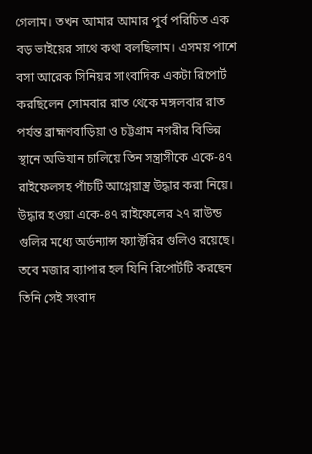গেলাম। তখন আমার আমার পুর্ব পরিচিত এক বড় ভাইয়ের সাথে কথা বলছিলাম। এসময় পাশে বসা আরেক সিনিয়র সাংবাদিক একটা রিপোর্ট করছিলেন সোমবার রাত থেকে মঙ্গলবার রাত পর্যন্ত ব্রাহ্মণবাড়িয়া ও চট্টগ্রাম নগরীর বিভিন্ন স্থানে অভিযান চালিয়ে তিন সন্ত্রাসীকে একে-৪৭ রাইফেলসহ পাঁচটি আগ্নেয়াস্ত্র উদ্ধার করা নিয়ে। উদ্ধার হওয়া একে-৪৭ রাইফেলের ২৭ রাউন্ড গুলির মধ্যে অর্ডন্যান্স ফ্যাক্টরির গুলিও রয়েছে। তবে মজার ব্যাপার হল যিনি রিপোর্টটি করছেন তিনি সেই সংবাদ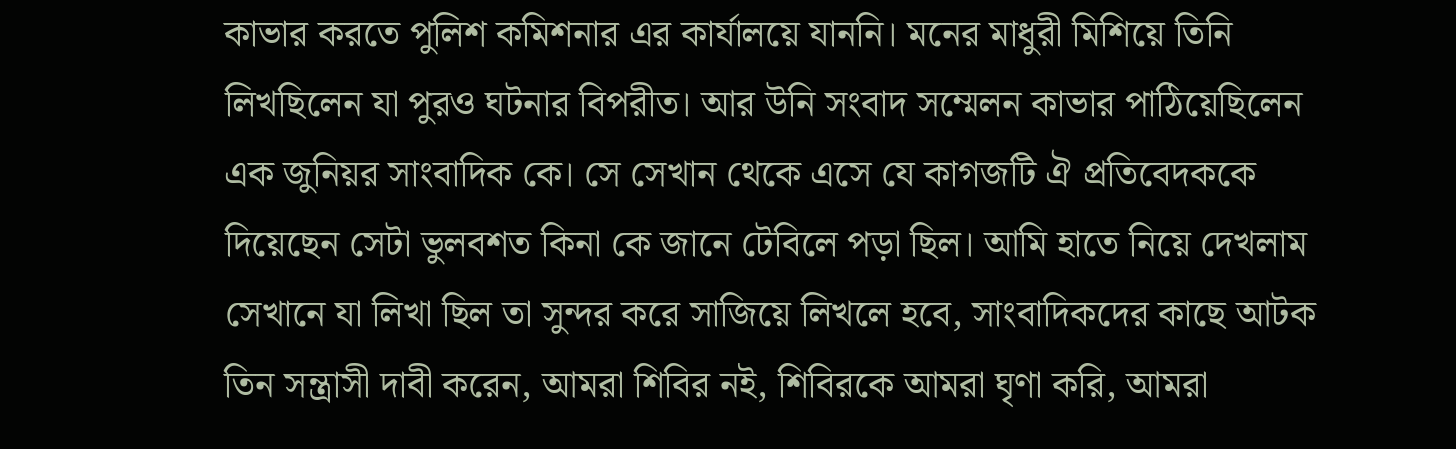কাভার করতে পুলিশ কমিশনার এর কার্যালয়ে যাননি। মনের মাধুরী মিশিয়ে তিনি লিখছিলেন যা পুরও ঘটনার বিপরীত। আর উনি সংবাদ সম্মেলন কাভার পাঠিয়েছিলেন এক জুনিয়র সাংবাদিক কে। সে সেখান থেকে এসে যে কাগজটি ঐ প্রতিবেদককে দিয়েছেন সেটা ভুলবশত কিনা কে জানে টেবিলে পড়া ছিল। আমি হাতে নিয়ে দেখলাম সেখানে যা লিখা ছিল তা সুন্দর করে সাজিয়ে লিখলে হবে, সাংবাদিকদের কাছে আটক তিন সন্ত্রাসী দাবী করেন, আমরা শিবির নই, শিবিরকে আমরা ঘৃণা করি, আমরা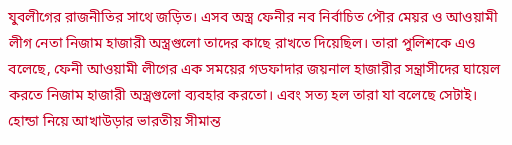যুবলীগের রাজনীতির সাথে জড়িত। এসব অস্ত্র ফেনীর নব নির্বাচিত পৌর মেয়র ও আওয়ামী লীগ নেতা নিজাম হাজারী অস্ত্রগুলো তাদের কাছে রাখতে দিয়েছিল। তারা পুলিশকে এও বলেছে, ফেনী আওয়ামী লীগের এক সময়ের গডফাদার জয়নাল হাজারীর সন্ত্রাসীদের ঘায়েল করতে নিজাম হাজারী অস্ত্রগুলো ব্যবহার করতো। এবং সত্য হল তারা যা বলেছে সেটাই। হোন্ডা নিয়ে আখাউড়ার ভারতীয় সীমান্ত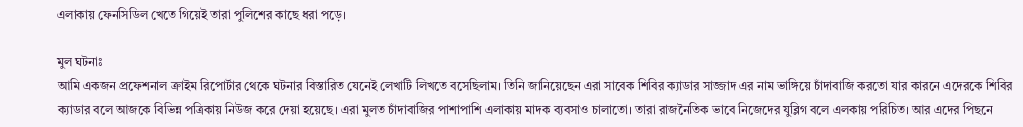এলাকায় ফেনসিডিল খেতে গিয়েই তারা পুলিশের কাছে ধরা পড়ে।

মুল ঘটনাঃ
আমি একজন প্রফেশনাল ক্রাইম রিপোর্টার থেকে ঘটনার বিস্তারিত যেনেই লেখাটি লিখতে বসেছিলাম। তিনি জানিয়েছেন এরা সাবেক শিবির ক্যাডার সাজ্জাদ এর নাম ভাঙ্গিয়ে চাঁদাবাজি করতো যার কারনে এদেরকে শিবির ক্যাডার বলে আজকে বিভিন্ন পত্রিকায় নিউজ করে দেয়া হয়েছে। এরা মুলত চাঁদাবাজির পাশাপাশি এলাকায় মাদক ব্যবসাও চালাতো। তারা রাজনৈতিক ভাবে নিজেদের যুব্লিগ বলে এলকায় পরিচিত। আর এদের পিছনে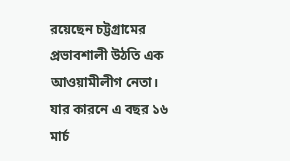রয়েছেন চট্টগ্রামের প্রভাবশালী উঠতি এক আওয়ামীলীগ নেতা। যার কারনে এ বছর ১৬ মার্চ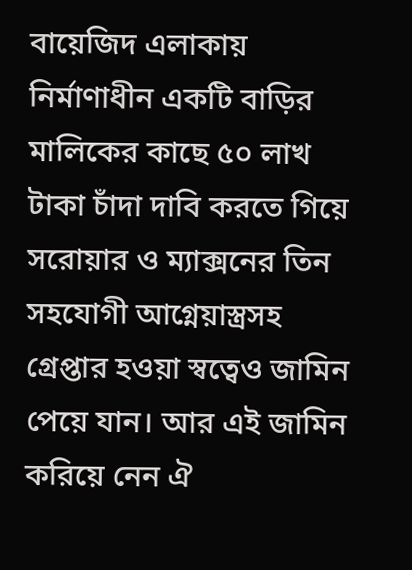বায়েজিদ এলাকায় নির্মাণাধীন একটি বাড়ির মালিকের কাছে ৫০ লাখ টাকা চাঁদা দাবি করতে গিয়ে সরোয়ার ও ম্যাক্সনের তিন সহযোগী আগ্নেয়াস্ত্রসহ গ্রেপ্তার হওয়া স্বত্বেও জামিন পেয়ে যান। আর এই জামিন করিয়ে নেন ঐ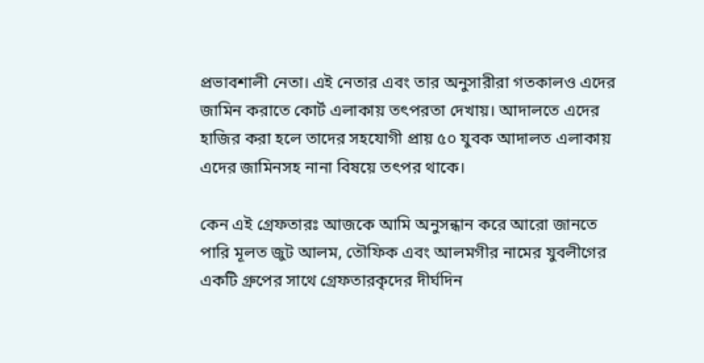প্রভাবশালী নেতা। এই নেতার এবং তার অনুসারীরা গতকালও এদের জামিন করাতে কোর্ট এলাকায় তৎপরতা দেখায়। আদালতে এদের হাজির করা হলে তাদের সহযোগী প্রায় ৫০ যুবক আদালত এলাকায় এদের জামিনসহ নানা বিষয়ে তৎপর থাকে।

কেন এই গ্রেফতারঃ আজকে আমি অনুসন্ধান করে আরো জানতে পারি মূলত জুট আলম, তৌফিক এবং আলমগীর নামের যুবলীগের একটি গ্রুপের সাথে গ্রেফতারকৃদের দীর্ঘদিন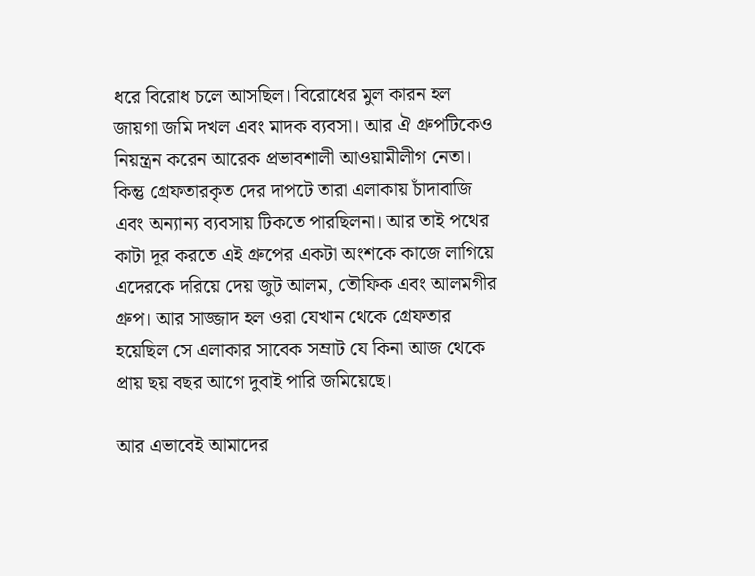ধরে বিরোধ চলে আসছিল। বিরোধের মুল কারন হল জায়গা জমি দখল এবং মাদক ব্যবসা। আর ঐ গ্রুপটিকেও নিয়ন্ত্রন করেন আরেক প্রভাবশালী আওয়ামীলীগ নেতা। কিন্তু গ্রেফতারকৃত দের দাপটে তারা এলাকায় চাঁদাবাজি এবং অন্যান্য ব্যবসায় টিকতে পারছিলনা। আর তাই পথের কাটা দূর করতে এই গ্রুপের একটা অংশকে কাজে লাগিয়ে এদেরকে দরিয়ে দেয় জুট আলম, তৌফিক এবং আলমগীর গ্রুপ। আর সাজ্জাদ হল ওরা যেখান থেকে গ্রেফতার হয়েছিল সে এলাকার সাবেক সম্রাট যে কিনা আজ থেকে প্রায় ছয় বছর আগে দুবাই পারি জমিয়েছে।

আর এভাবেই আমাদের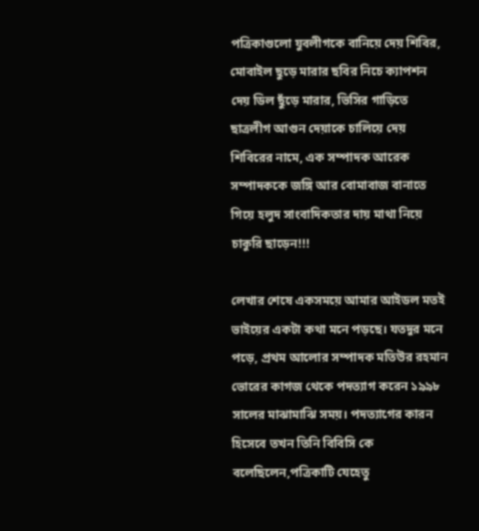পত্রিকাগুলো যুবলীগকে বানিয়ে দেয় শিবির, মোবাইল ছুড়ে মারার ছবির নিচে ক্যাপশন দেয় ডিল ছুঁড়ে মারার, ভিসির গাড়িতে ছাত্রলীগ আগুন দেয়াকে চালিয়ে দেয় শিবিরের নামে, এক সম্পাদক আরেক সম্পাদককে জঙ্গি আর বোমাবাজ বানাতে গিয়ে হলুদ সাংবাদিকতার দায় মাথা নিয়ে চাকুরি ছাড়েন!!!

লেখার শেষে একসময়ে আমার আইডল মতই ভাইয়ের একটা কথা মনে পড়ছে। যতদুর মনে পড়ে, প্রথম আলোর সম্পাদক মতিউর রহমান ভোরের কাগজ থেকে পদত্যাগ করেন ১৯৯৮ সালের মাঝামাঝি সময়। পদত্যাগের কারন হিসেবে তখন তিনি বিবিসি কে বলেছিলেন,পত্রিকাটি যেহেতু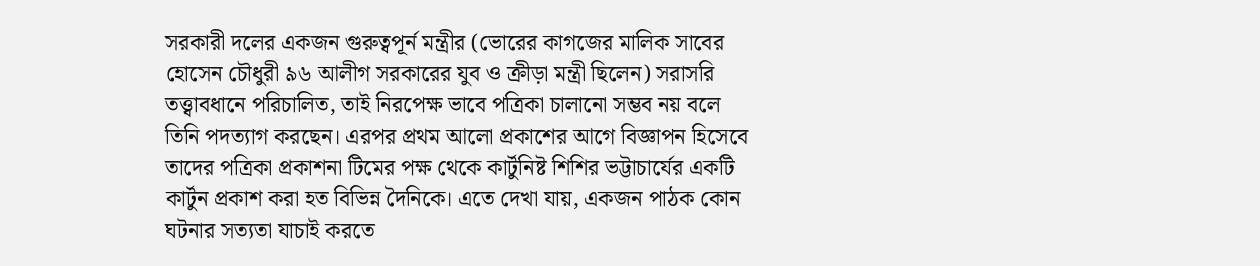সরকারী দলের একজন গুরুত্বপূর্ন মন্ত্রীর (ভোরের কাগজের মালিক সাবের হোসেন চৌধুরী ৯৬ আলীগ সরকারের যুব ও ক্রীড়া মন্ত্রী ছিলেন) সরাসরি তত্ত্বাবধানে পরিচালিত, তাই নিরপেক্ষ ভাবে পত্রিকা চালানো সম্ভব নয় বলে তিনি পদত্যাগ করছেন। এরপর প্রথম আলো প্রকাশের আগে বিজ্ঞাপন হিসেবে তাদের পত্রিকা প্রকাশনা টিমের পক্ষ থেকে কার্টুনিষ্ট শিশির ভট্টাচার্যের একটি কার্টুন প্রকাশ করা হত বিভিন্ন দৈনিকে। এতে দেখা যায়, একজন পাঠক কোন ঘটনার সত্যতা যাচাই করতে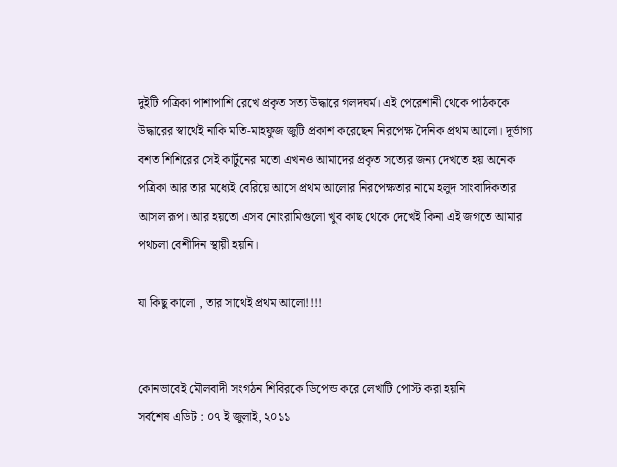দুইটি পত্রিকা পাশাপাশি রেখে প্রকৃত সত্য উদ্ধারে গলদঘর্ম। এই পেরেশানী থেকে পাঠককে উদ্ধারের স্বার্থেই নাকি মতি-মাহফুজ জুটি প্রকাশ করেছেন নিরপেক্ষ দৈনিক প্রথম আলো। দূর্ভাগ্য বশত শিশিরের সেই কার্টুনের মতো এখনও আমাদের প্রকৃত সত্যের জন্য দেখতে হয় অনেক পত্রিকা আর তার মধ্যেই বেরিয়ে আসে প্রথম আলোর নিরপেক্ষতার নামে হলুদ সাংবাদিকতার আসল রূপ। আর হয়তো এসব নোংরামিগুলো খুব কাছ থেকে দেখেই কিনা এই জগতে আমার পথচলা বেশীদিন স্থায়ী হয়নি।

যা কিছু কালো , তার সাথেই প্রথম আলো!!!!


কোনভাবেই মৌলবাদী সংগঠন শিবিরকে ডিপেন্ড করে লেখাটি পোস্ট করা হয়নি
সর্বশেষ এডিট : ০৭ ই জুলাই, ২০১১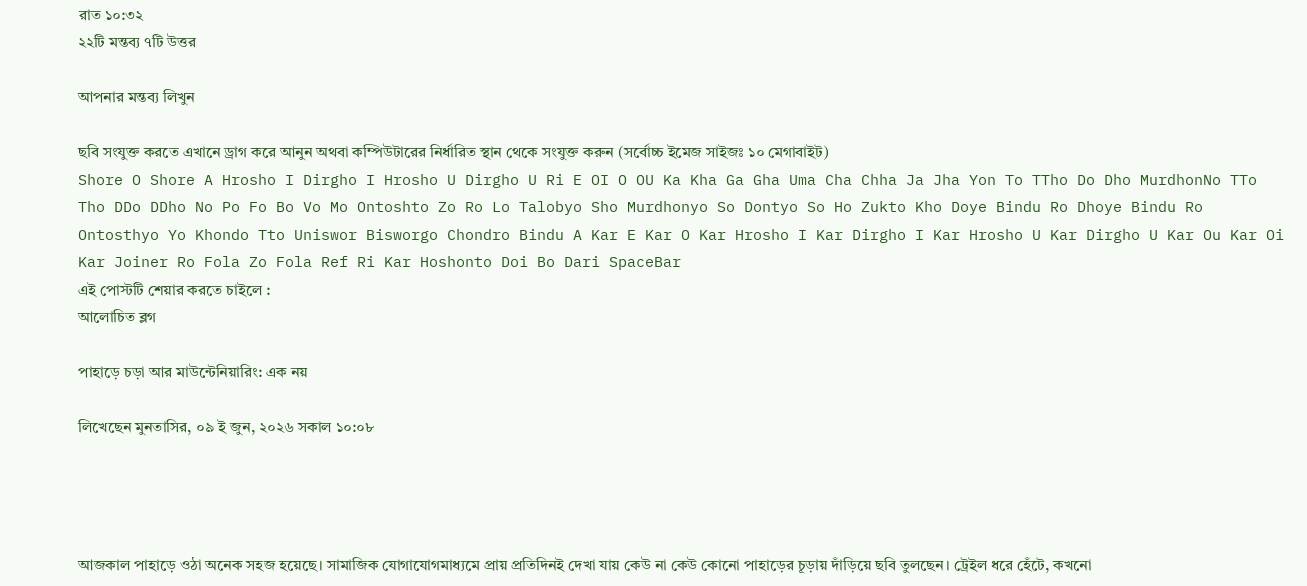রাত ১০:৩২
২২টি মন্তব্য ৭টি উত্তর

আপনার মন্তব্য লিখুন

ছবি সংযুক্ত করতে এখানে ড্রাগ করে আনুন অথবা কম্পিউটারের নির্ধারিত স্থান থেকে সংযুক্ত করুন (সর্বোচ্চ ইমেজ সাইজঃ ১০ মেগাবাইট)
Shore O Shore A Hrosho I Dirgho I Hrosho U Dirgho U Ri E OI O OU Ka Kha Ga Gha Uma Cha Chha Ja Jha Yon To TTho Do Dho MurdhonNo TTo Tho DDo DDho No Po Fo Bo Vo Mo Ontoshto Zo Ro Lo Talobyo Sho Murdhonyo So Dontyo So Ho Zukto Kho Doye Bindu Ro Dhoye Bindu Ro Ontosthyo Yo Khondo Tto Uniswor Bisworgo Chondro Bindu A Kar E Kar O Kar Hrosho I Kar Dirgho I Kar Hrosho U Kar Dirgho U Kar Ou Kar Oi Kar Joiner Ro Fola Zo Fola Ref Ri Kar Hoshonto Doi Bo Dari SpaceBar
এই পোস্টটি শেয়ার করতে চাইলে :
আলোচিত ব্লগ

পাহাড়ে চড়া আর মাউন্টেনিয়ারিং: এক নয়

লিখেছেন মুনতাসির, ০৯ ই জুন, ২০২৬ সকাল ১০:০৮




আজকাল পাহাড়ে ওঠা অনেক সহজ হয়েছে। সামাজিক যোগাযোগমাধ্যমে প্রায় প্রতিদিনই দেখা যায় কেউ না কেউ কোনো পাহাড়ের চূড়ায় দাঁড়িয়ে ছবি তুলছেন। ট্রেইল ধরে হেঁটে, কখনো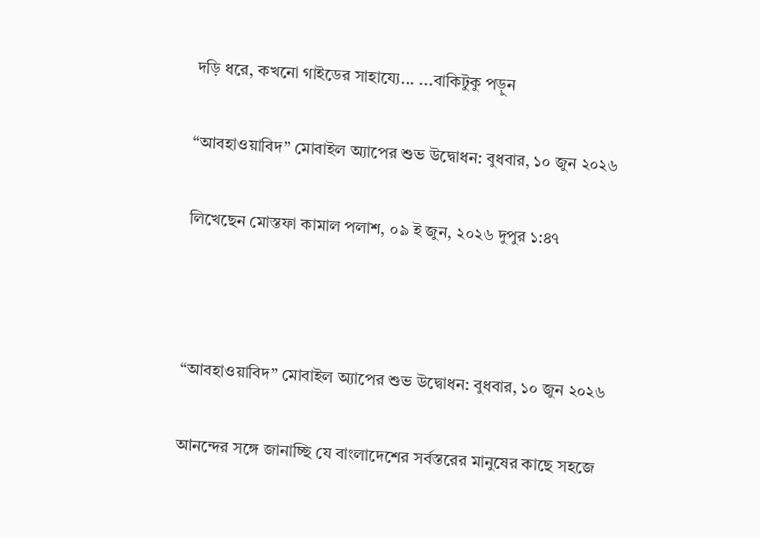দড়ি ধরে, কখনো গাইডের সাহায্যে... ...বাকিটুকু পড়ুন

“আবহাওয়াবিদ” মোবাইল অ্যাপের শুভ উদ্বোধন: বুধবার, ১০ জুন ২০২৬

লিখেছেন মোস্তফা কামাল পলাশ, ০৯ ই জুন, ২০২৬ দুপুর ১:৪৭



“আবহাওয়াবিদ” মোবাইল অ্যাপের শুভ উদ্বোধন: বুধবার, ১০ জুন ২০২৬

আনন্দের সঙ্গে জানাচ্ছি যে বাংলাদেশের সর্বস্তরের মানুষের কাছে সহজে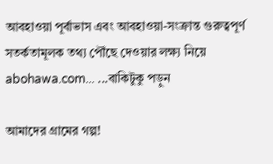আবহাওয়া পূর্বাভাস এবং আবহাওয়া-সংক্রান্ত গুরুত্বপূর্ণ সতর্কতামূলক তথ্য পৌঁছে দেওয়ার লক্ষ্য নিয়ে abohawa.com... ...বাকিটুকু পড়ুন

আমাদের গ্রামের গল্প!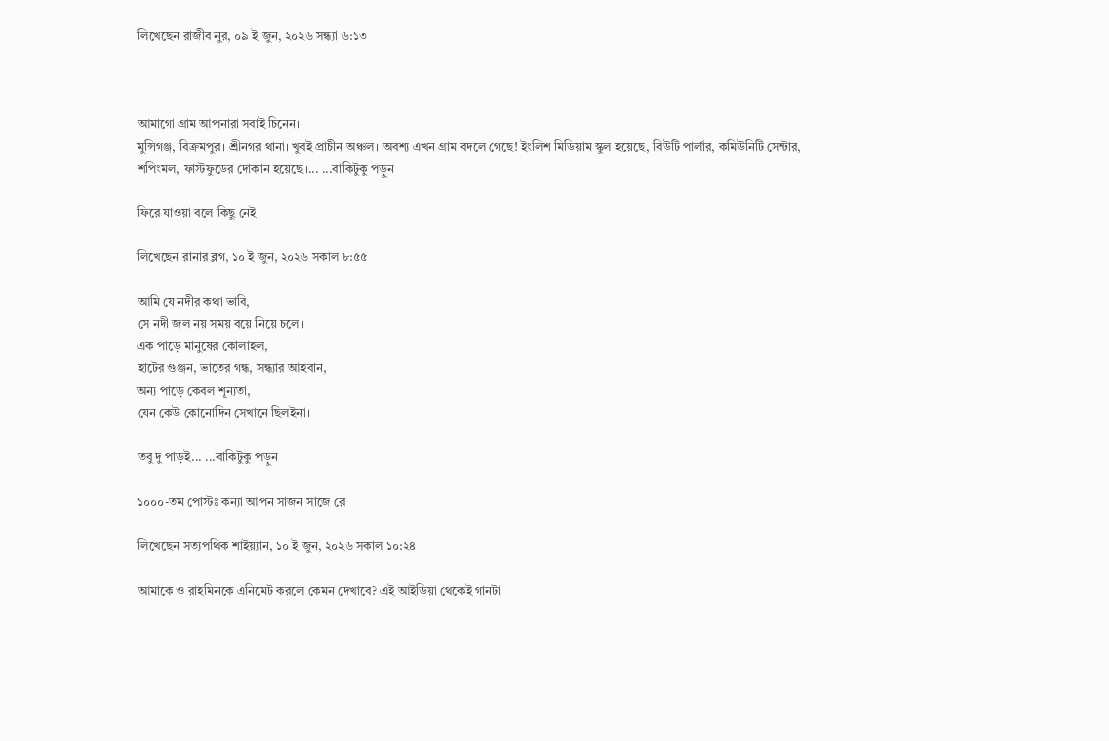লিখেছেন রাজীব নুর, ০৯ ই জুন, ২০২৬ সন্ধ্যা ৬:১৩



আমাগো গ্রাম আপনারা সবাই চিনেন।
মুন্সিগঞ্জ, বিক্রমপুর। শ্রীনগর থানা। খুবই প্রাচীন অঞ্চল। অবশ্য এখন গ্রাম বদলে গেছে! ইংলিশ মিডিয়াম স্কুল হয়েছে, বিউটি পার্লার, কমিউনিটি সেন্টার, শপিংমল, ফাস্টফুডের দোকান হয়েছে।... ...বাকিটুকু পড়ুন

ফিরে যাওয়া বলে কিছু নেই

লিখেছেন রানার ব্লগ, ১০ ই জুন, ২০২৬ সকাল ৮:৫৫

আমি যে নদীর কথা ভাবি,
সে নদী জল নয় সময় বয়ে নিয়ে চলে।
এক পাড়ে মানুষের কোলাহল,
হাটের গুঞ্জন, ভাতের গন্ধ, সন্ধ্যার আহবান,
অন্য পাড়ে কেবল শূন্যতা,
যেন কেউ কোনোদিন সেখানে ছিলইনা।

তবু দু পাড়ই... ...বাকিটুকু পড়ুন

১০০০-তম পোস্টঃ কন্যা আপন সাজন সাজে রে

লিখেছেন সত্যপথিক শাইয়্যান, ১০ ই জুন, ২০২৬ সকাল ১০:২৪

আমাকে ও রাহমিনকে এনিমেট করলে কেমন দেখাবে? এই আইডিয়া থেকেই গানটা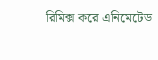রিমিক্স করে এনিমেটেড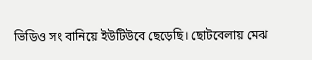ভিডিও সং বানিয়ে ইউটিউবে ছেড়েছি। ছোটবেলায় মেঝ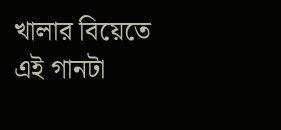খালার বিয়েতে এই গানটা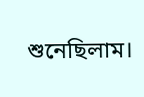শুনেছিলাম।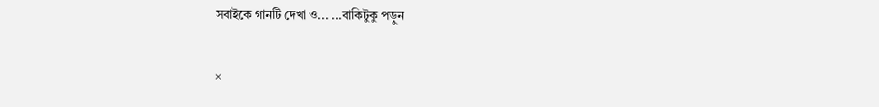সবাইকে গানটি দেখা ও... ...বাকিটুকু পড়ুন

×